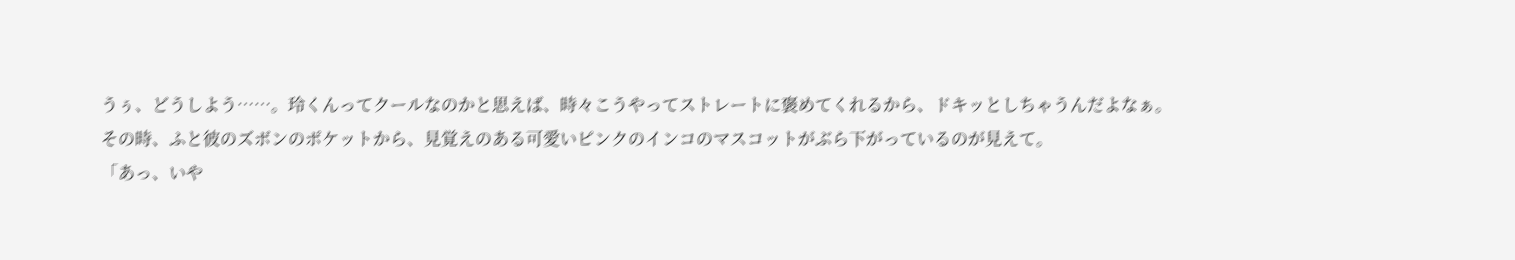うぅ、どうしよう……。玲くんってクールなのかと思えば、時々こうやってストレートに褒めてくれるから、ドキッとしちゃうんだよなぁ。
その時、ふと彼のズボンのポケットから、見覚えのある可愛いピンクのインコのマスコットがぶら下がっているのが見えて。
「あっ、いや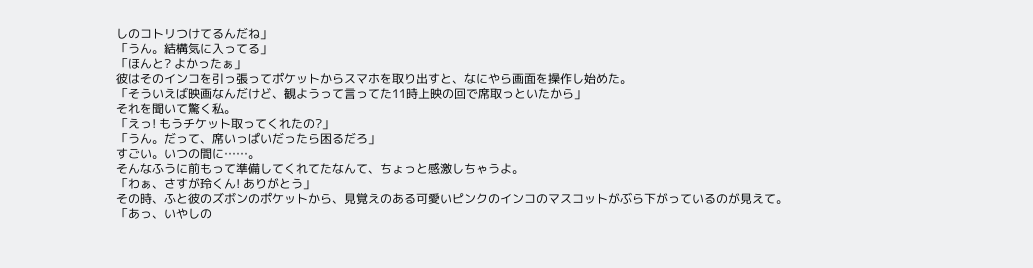しのコトリつけてるんだね」
「うん。結構気に入ってる」
「ほんと? よかったぁ」
彼はそのインコを引っ張ってポケットからスマホを取り出すと、なにやら画面を操作し始めた。
「そういえば映画なんだけど、観ようって言ってた11時上映の回で席取っといたから」
それを聞いて驚く私。
「えっ! もうチケット取ってくれたの?」
「うん。だって、席いっぱいだったら困るだろ」
すごい。いつの間に……。
そんなふうに前もって準備してくれてたなんて、ちょっと感激しちゃうよ。
「わぁ、さすが玲くん! ありがとう」
その時、ふと彼のズボンのポケットから、見覚えのある可愛いピンクのインコのマスコットがぶら下がっているのが見えて。
「あっ、いやしの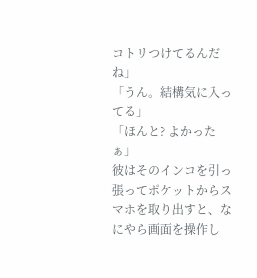コトリつけてるんだね」
「うん。結構気に入ってる」
「ほんと? よかったぁ」
彼はそのインコを引っ張ってポケットからスマホを取り出すと、なにやら画面を操作し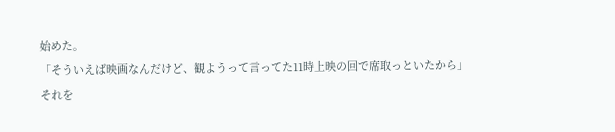始めた。
「そういえば映画なんだけど、観ようって言ってた11時上映の回で席取っといたから」
それを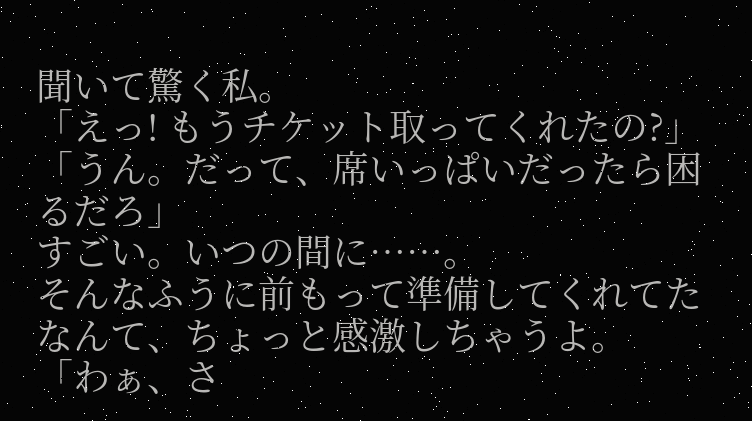聞いて驚く私。
「えっ! もうチケット取ってくれたの?」
「うん。だって、席いっぱいだったら困るだろ」
すごい。いつの間に……。
そんなふうに前もって準備してくれてたなんて、ちょっと感激しちゃうよ。
「わぁ、さ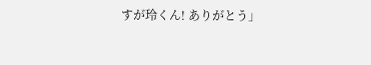すが玲くん! ありがとう」